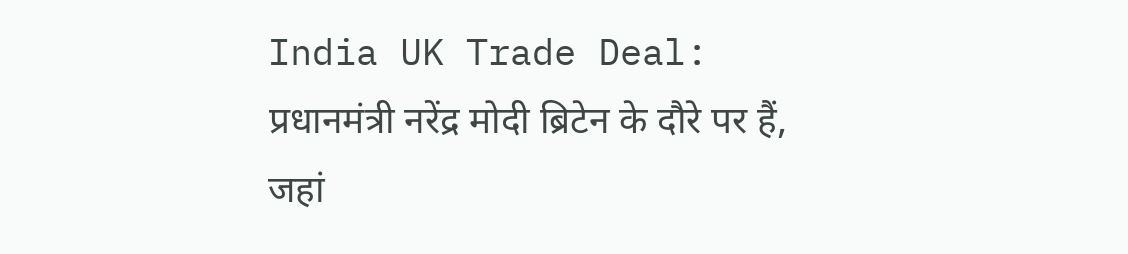India UK Trade Deal: प्रधानमंत्री नरेंद्र मोदी ब्रिटेन के दौरे पर हैं, जहां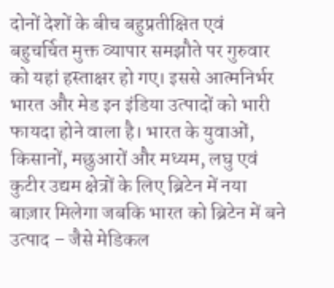दोनों देशों के बीच बहुप्रतीक्षित एवं बहुचर्चित मुक्त व्यापार समझौते पर गुरुवार को यहां हस्ताक्षर हो गए। इससे आत्मनिर्भर भारत और मेड इन इंडिया उत्पादों को भारी फायदा होने वाला है। भारत के युवाओं, किसानों, मछुआरों और मध्यम, लघु एवं कुटीर उद्यम क्षेत्रों के लिए ब्रिटेन में नया बाज़ार मिलेगा जबकि भारत को ब्रिटेन में बने उत्पाद – जैसे मेडिकल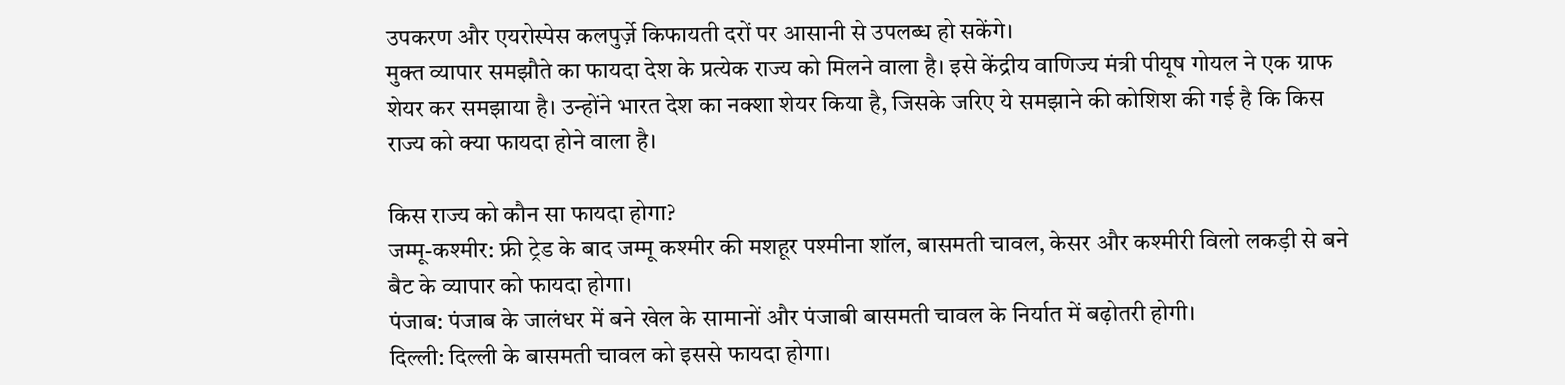उपकरण और एयरोस्पेस कलपुर्ज़े किफायती दरों पर आसानी से उपलब्ध हो सकेंगे।
मुक्त व्यापार समझौते का फायदा देश के प्रत्येक राज्य को मिलने वाला है। इसे केंद्रीय वाणिज्य मंत्री पीयूष गोयल ने एक ग्राफ शेयर कर समझाया है। उन्होंने भारत देश का नक्शा शेयर किया है, जिसके जरिए ये समझाने की कोशिश की गई है कि किस राज्य को क्या फायदा होने वाला है।

किस राज्य को कौन सा फायदा होगा?
जम्मू-कश्मीर: फ्री ट्रेड के बाद जम्मू कश्मीर की मशहूर पश्मीना शॉल, बासमती चावल, केसर और कश्मीरी विलो लकड़ी से बने बैट के व्यापार को फायदा होगा।
पंजाब: पंजाब के जालंधर में बने खेल के सामानों और पंजाबी बासमती चावल के निर्यात में बढ़ोतरी होगी।
दिल्ली: दिल्ली के बासमती चावल को इससे फायदा होगा।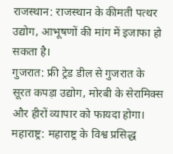राजस्थान: राजस्थान के कीमती पत्थर उद्योग, आभूषणों की मांग में इजाफा हो सकता है।
गुजरात: फ्री ट्रेड डील से गुजरात के सूरत कपड़ा उद्योग, मोरबी के सेरामिक्स और हीरों व्यापार को फायदा होगा।
महाराष्ट्र: महाराष्ट्र के विश्व प्रसिद्ध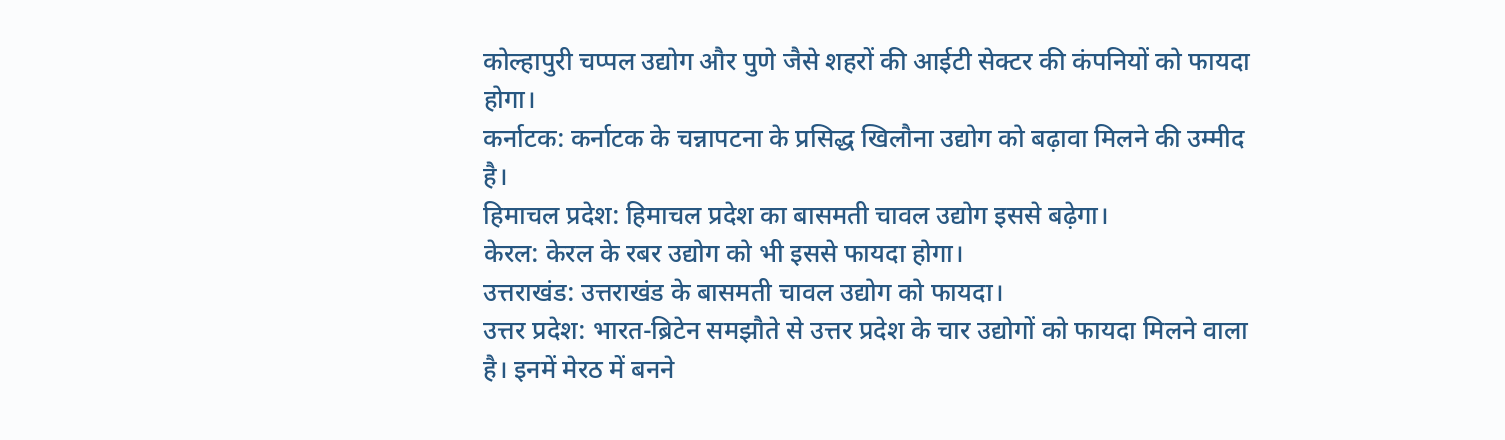कोल्हापुरी चप्पल उद्योग और पुणे जैसे शहरों की आईटी सेक्टर की कंपनियों को फायदा होगा।
कर्नाटक: कर्नाटक के चन्नापटना के प्रसिद्ध खिलौना उद्योग को बढ़ावा मिलने की उम्मीद है।
हिमाचल प्रदेश: हिमाचल प्रदेश का बासमती चावल उद्योग इससे बढ़ेगा।
केरल: केरल के रबर उद्योग को भी इससे फायदा होगा।
उत्तराखंड: उत्तराखंड के बासमती चावल उद्योग को फायदा।
उत्तर प्रदेश: भारत-ब्रिटेन समझौते से उत्तर प्रदेश के चार उद्योगों को फायदा मिलने वाला है। इनमें मेरठ में बनने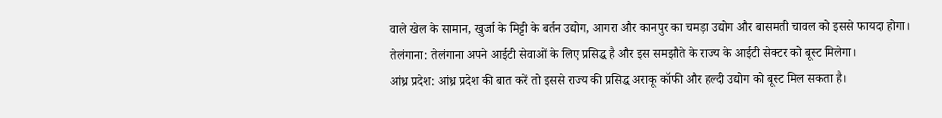वाले खेल के सामान, खुर्जा के मिट्टी के बर्तन उद्योग, आगरा और कानपुर का चमड़ा उद्योग और बासमती चावल को इससे फायदा होगा।
तेलंगाना: तेलंगाना अपने आईटी सेवाओं के लिए प्रसिद्ध है और इस समझौते के राज्य के आईटी सेक्टर को बूस्ट मिलेगा।
आंध्र प्रदेश: आंध्र प्रदेश की बात करें तो इससे राज्य की प्रसिद्ध अराकू कॉफी और हल्दी उद्योग को बूस्ट मिल सकता है।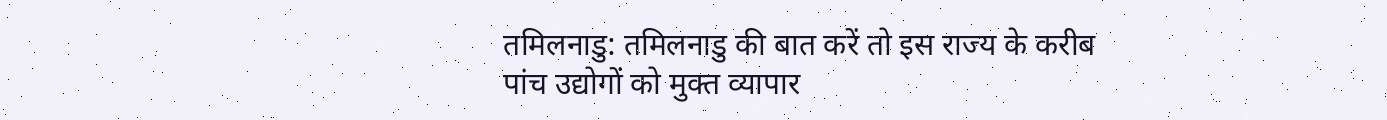तमिलनाडु: तमिलनाडु की बात करें तो इस राज्य के करीब पांच उद्योगों को मुक्त व्यापार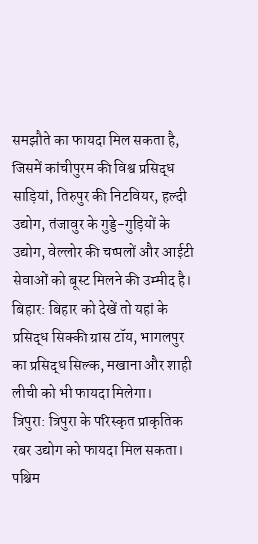समझौते का फायदा मिल सकता है, जिसमें कांचीपुरम की विश्व प्रसिद्ध साड़ियां, तिरुपुर की निटवियर, हल्दी उद्योग, तंजावुर के गुड्डे-गुड़ियों के उद्योग, वेल्लोर की चप्पलों और आईटी सेवाओं को बूस्ट मिलने की उम्मीद है।
बिहार: बिहार को देखें तो यहां के प्रसिद्ध सिक्की ग्रास टॉय, भागलपुर का प्रसिद्ध सिल्क, मखाना और शाही लीची को भी फायदा मिलेगा।
त्रिपुरा: त्रिपुरा के परिस्कृत प्राकृतिक रबर उद्योग को फायदा मिल सकता।
पश्चिम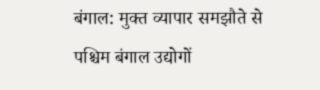बंगाल: मुक्त व्यापार समझौते से पश्चिम बंगाल उद्योगों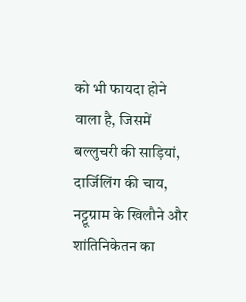को भी फायदा होने वाला है, जिसमें बल्लुचरी की साड़ियां, दार्जिलिंग की चाय, नट्टूग्राम के खिलौने और शांतिनिकेतन का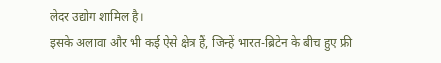लेदर उद्योग शामिल है।
इसके अलावा और भी कई ऐसे क्षेत्र हैं, जिन्हें भारत-ब्रिटेन के बीच हुए फ्री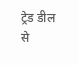ट्रेड डील से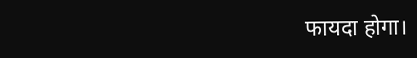फायदा होगा।